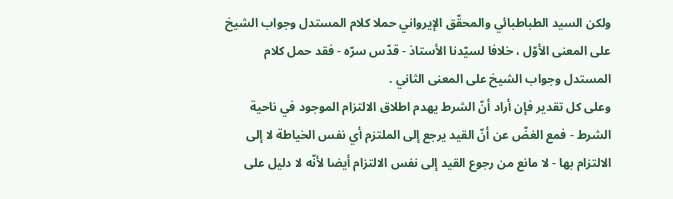ولكن السيد الطباطبائي والمحقّق الإيرواني حملا كلام المستدل وجواب الشيخ على المعنى الأوّل ، خلافا لسيّدنا الأستاذ - قدّس سرّه - فقد حمل كلام المستدل وجواب الشيخ على المعنى الثاني .
وعلى كل تقدير فإن أراد أنّ الشرط يهدم اطلاق الالتزام الموجود في ناحية الشرط - فمع الغضّ عن أنّ القيد يرجع إلى الملتزم أي نفس الخياطة لا إلى الالتزام بها - لا مانع من رجوع القيد إلى نفس الالتزام أيضا لأنّه لا دليل على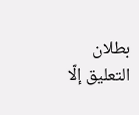بطلان التعليق إلّا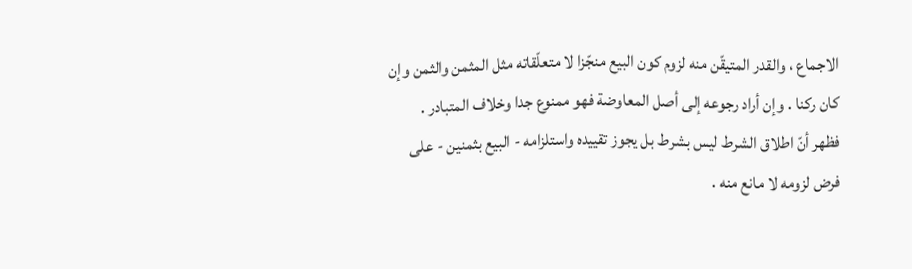الاجماع ، والقدر المتيقّن منه لزوم كون البيع منجّزا لا متعلّقاته مثل المثمن والثمن وإن كان ركنا . وإن أراد رجوعه إلى أصل المعاوضة فهو ممنوع جدا وخلاف المتبادر .
فظهر أنّ اطلاق الشرط ليس بشرط بل يجوز تقييده واستلزامه - البيع بثمنين - على فرض لزومه لا مانع منه .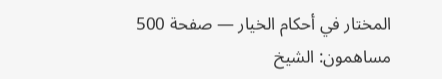المختار في أحكام الخيار — صفحة 500
مساهمون: الشيخ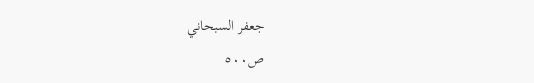جعفر السبحاني
ص٥٠٠